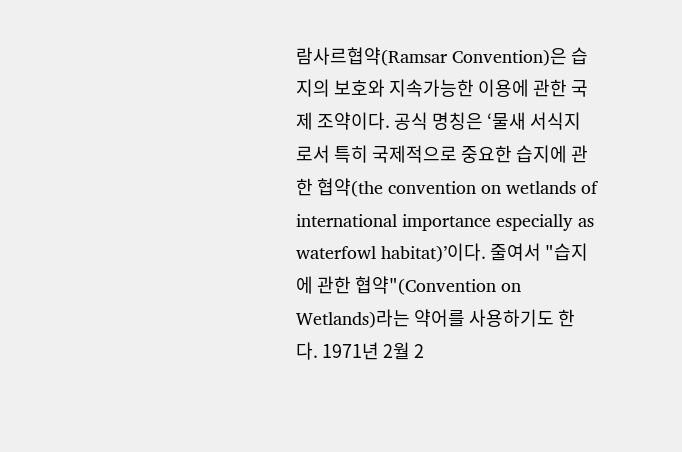람사르협약(Ramsar Convention)은 습지의 보호와 지속가능한 이용에 관한 국제 조약이다. 공식 명칭은 ‘물새 서식지로서 특히 국제적으로 중요한 습지에 관한 협약(the convention on wetlands of international importance especially as waterfowl habitat)’이다. 줄여서 "습지에 관한 협약"(Convention on Wetlands)라는 약어를 사용하기도 한다. 1971년 2월 2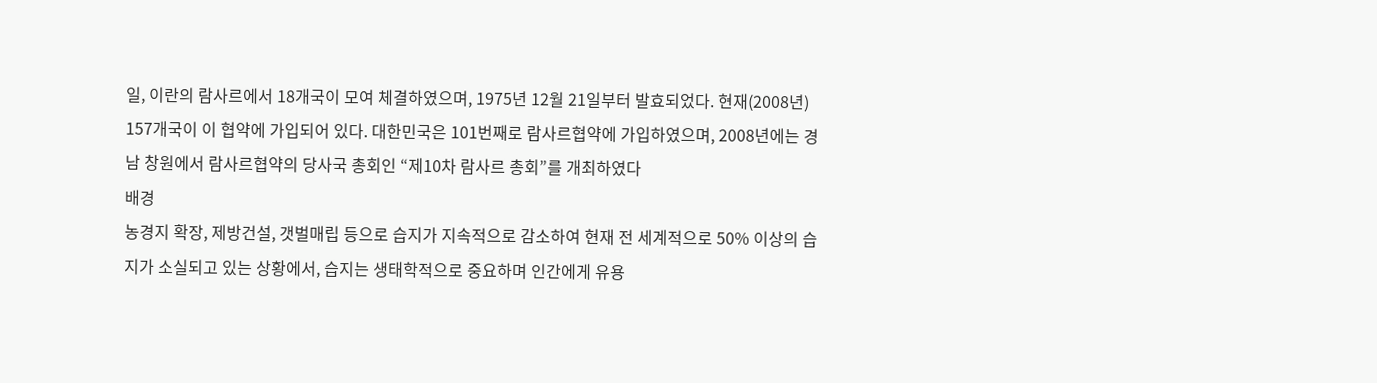일, 이란의 람사르에서 18개국이 모여 체결하였으며, 1975년 12월 21일부터 발효되었다. 현재(2008년) 157개국이 이 협약에 가입되어 있다. 대한민국은 101번째로 람사르협약에 가입하였으며, 2008년에는 경남 창원에서 람사르협약의 당사국 총회인 “제10차 람사르 총회”를 개최하였다
배경
농경지 확장, 제방건설, 갯벌매립 등으로 습지가 지속적으로 감소하여 현재 전 세계적으로 50% 이상의 습지가 소실되고 있는 상황에서, 습지는 생태학적으로 중요하며 인간에게 유용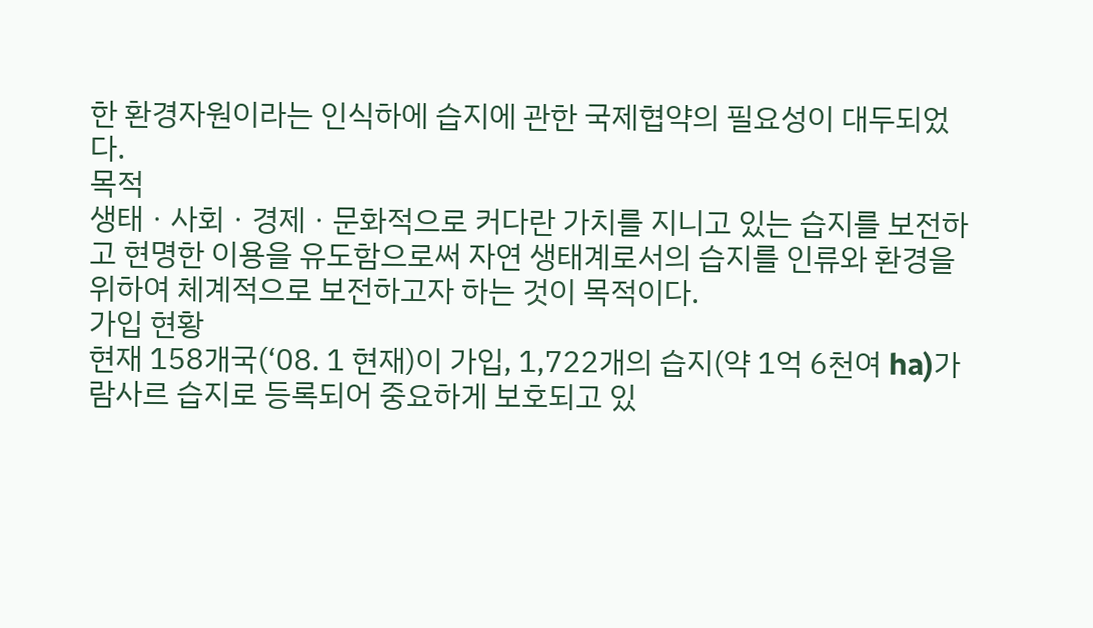한 환경자원이라는 인식하에 습지에 관한 국제협약의 필요성이 대두되었다.
목적
생태ㆍ사회ㆍ경제ㆍ문화적으로 커다란 가치를 지니고 있는 습지를 보전하고 현명한 이용을 유도함으로써 자연 생태계로서의 습지를 인류와 환경을 위하여 체계적으로 보전하고자 하는 것이 목적이다.
가입 현황
현재 158개국(‘08. 1 현재)이 가입, 1,722개의 습지(약 1억 6천여 ha)가 람사르 습지로 등록되어 중요하게 보호되고 있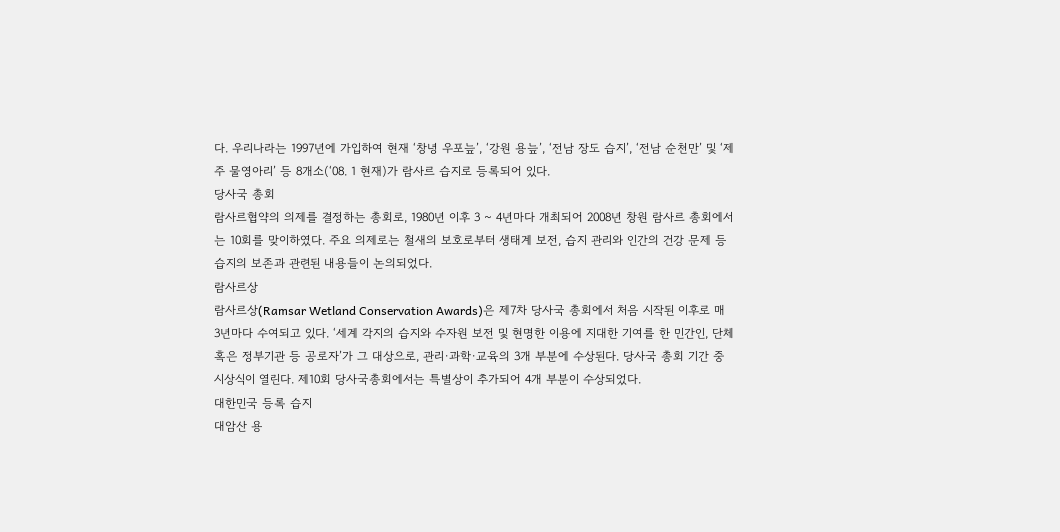다. 우리나라는 1997년에 가입하여 현재 ‘창녕 우포늪’, ‘강원 용늪’, ‘전남 장도 습지’, ‘전남 순천만’ 및 ‘제주 물영아리’ 등 8개소(‘08. 1 현재)가 람사르 습지로 등록되어 있다.
당사국 총회
람사르협약의 의제를 결정하는 총회로, 1980년 이후 3 ~ 4년마다 개최되어 2008년 창원 람사르 총회에서는 10회를 맞이하였다. 주요 의제로는 철새의 보호로부터 생태계 보전, 습지 관리와 인간의 건강 문제 등 습지의 보존과 관련된 내용들이 논의되었다.
람사르상
람사르상(Ramsar Wetland Conservation Awards)은 제7차 당사국 총회에서 처음 시작된 이후로 매 3년마다 수여되고 있다. ‘세계 각지의 습지와 수자원 보전 및 현명한 이용에 지대한 기여를 한 민간인, 단체 혹은 정부기관 등 공로자’가 그 대상으로, 관리·과학·교육의 3개 부분에 수상된다. 당사국 총회 기간 중 시상식이 열린다. 제10회 당사국총회에서는 특별상이 추가되어 4개 부분이 수상되었다.
대한민국 등록 습지
대암산 용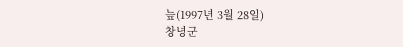늪(1997년 3월 28일)
창녕군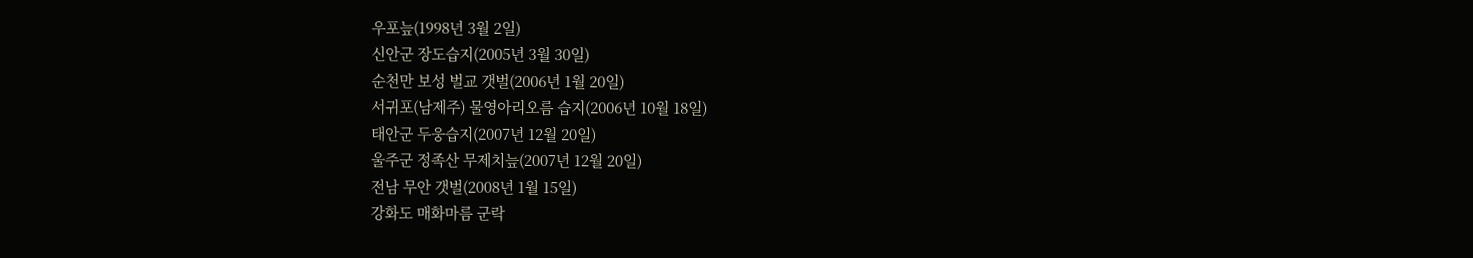우포늪(1998년 3월 2일)
신안군 장도습지(2005년 3월 30일)
순천만 보성 벌교 갯벌(2006년 1월 20일)
서귀포(남제주) 물영아리오름 습지(2006년 10월 18일)
태안군 두웅습지(2007년 12월 20일)
울주군 정족산 무제치늪(2007년 12월 20일)
전남 무안 갯벌(2008년 1월 15일)
강화도 매화마름 군락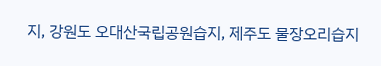지, 강원도 오대산국립공원습지, 제주도 물장오리습지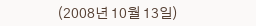(2008년 10월 13일)